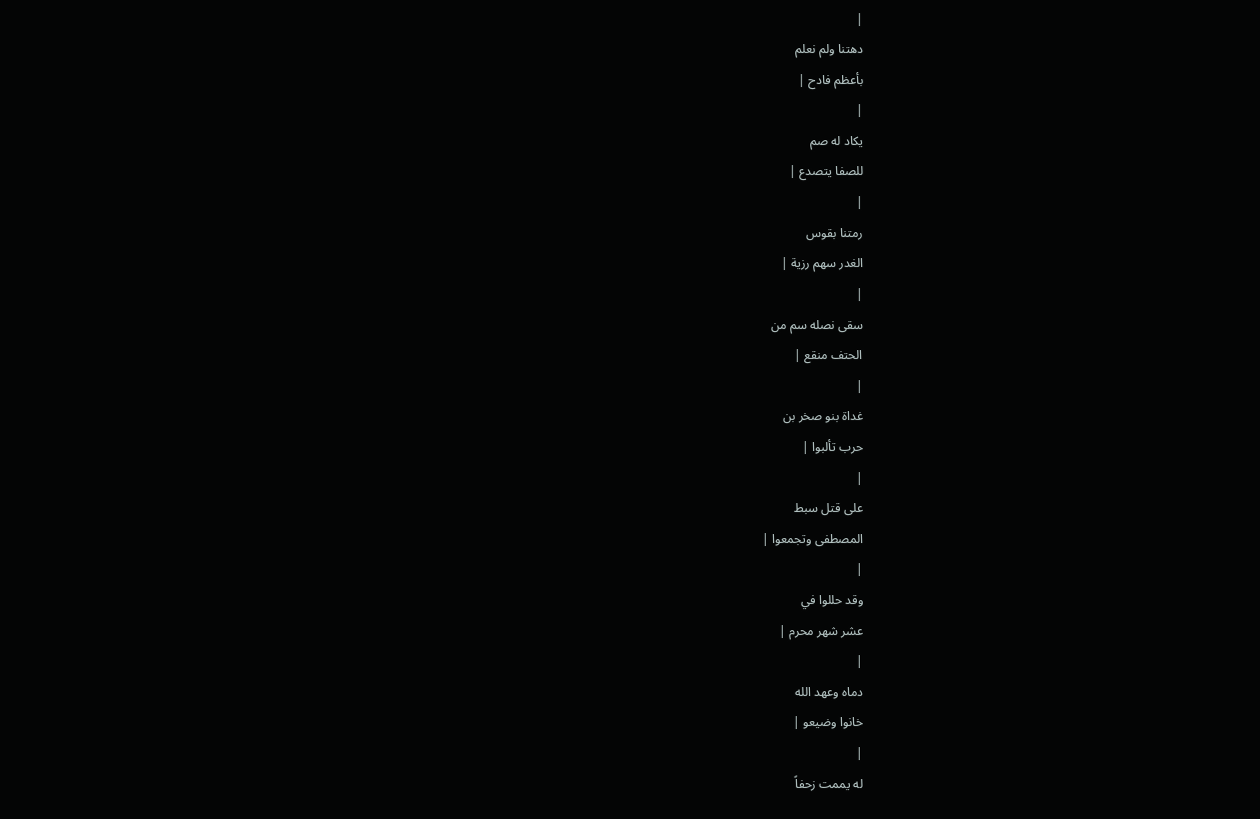|
دهتنا ولم نعلم
بأعظم فادح |
|
يكاد له صم
للصفا يتصدع |
|
رمتنا بقوس
الغدر سهم رزية |
|
سقى نصله سم من
الحتف منقع |
|
غداة بنو صخر بن
حرب تألبوا |
|
على قتل سبط
المصطفى وتجمعوا |
|
وقد حللوا في
عشر شهر محرم |
|
دماه وعهد الله
خانوا وضيعو |
|
له يممت زحفاً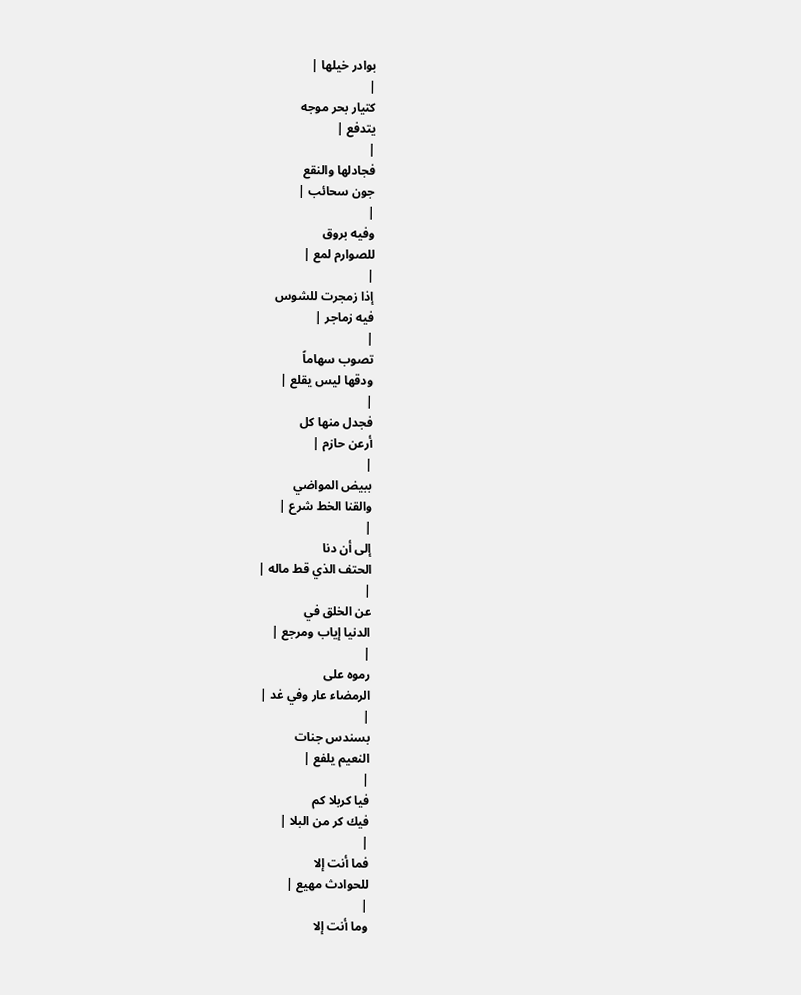بوادر خيلها |
|
كتيار بحر موجه
يتدفع |
|
فجادلها والنقع
جون سحائب |
|
وفيه بروق
للصوارم لمع |
|
إذا زمجرت للشوس
فيه زماجر |
|
تصوب سهاماً
ودقها ليس يقلع |
|
فجدل منها كل
أرعن حازم |
|
ببيض المواضي
والقنا الخط شرع |
|
إلى أن دنا
الحتف الذي قط ماله |
|
عن الخلق في
الدنيا إياب ومرجع |
|
رموه على
الرمضاء عار وفي غد |
|
بسندس جنات
النعيم يلفع |
|
فيا كربلا كم
فيك كر من البلا |
|
فما أنت إلا
للحوادث مهيع |
|
وما أنت إلا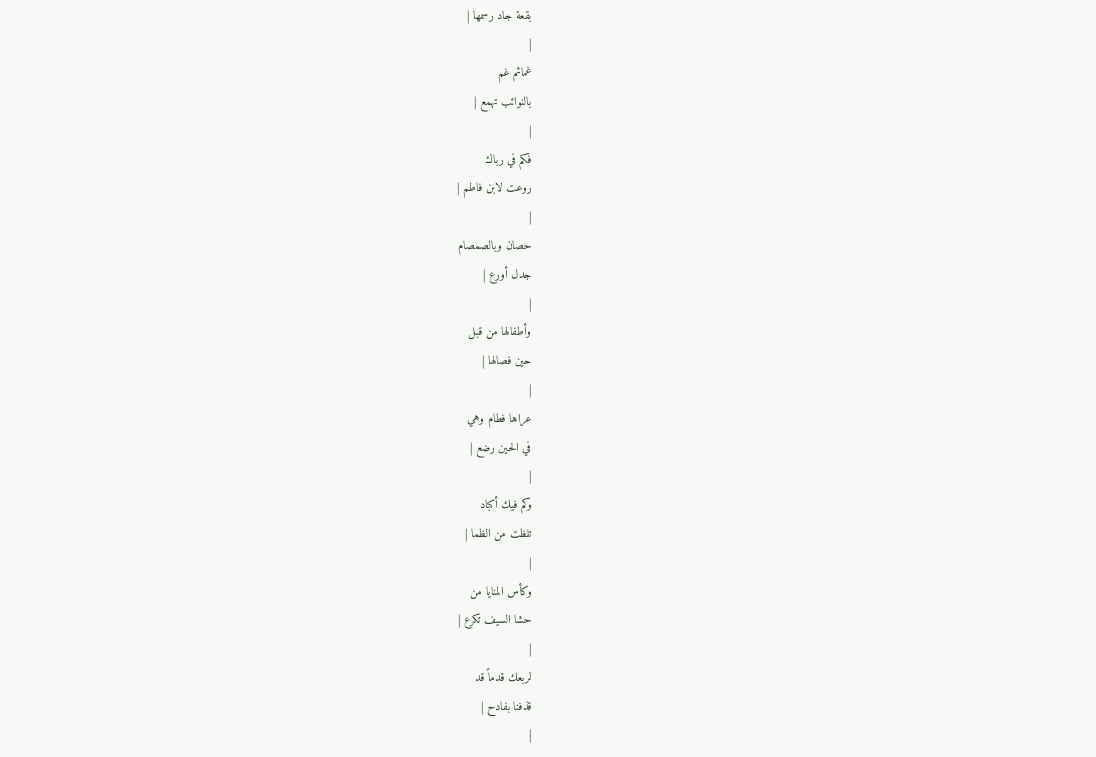بقعة جاد رسمها |
|
غمائم غم
بالنوائب تهمع |
|
فكم في رباك
روعت لابن فاطم |
|
حصان وبالصمصام
جدل أورع |
|
وأطفالها من قبل
حين فصالها |
|
عراها فطام وهي
في الحين رضع |
|
وكم فيك أكباد
تلظت من الظما |
|
وكأس المنايا من
حشا السيف تكرع |
|
لربعك قدماً قد
قذفنا بفادح |
|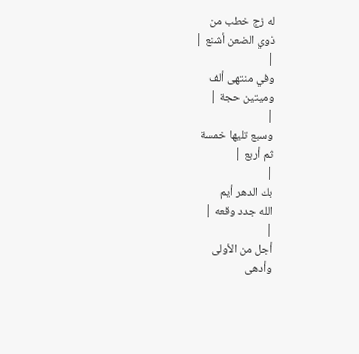له زج خطب من
ذوي الضعن أشنع |
|
وفي منتهى ألف
وميتين حجة |
|
وسبع تليها خمسة
ثم أربع |
|
بك الدهر أيم
الله جدد وقعه |
|
أجل من الأولى
وأدهى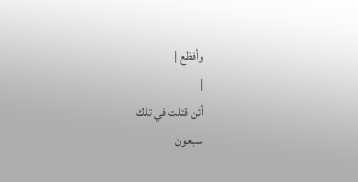وأفظع |
|
أئن قتلت في تلك
سبعون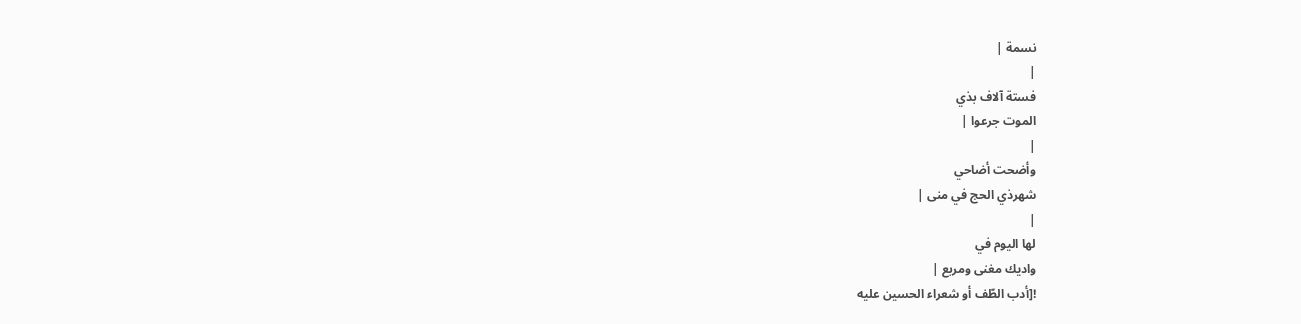نسمة |
|
فستة آلاف بذي
الموت جرعوا |
|
وأضحت أضاحي
شهرذي الحج في منى |
|
لها اليوم في
واديك مغنى ومربع |
![أدب الطّف أو شعراء الحسين عليه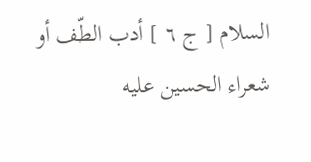السلام [ ج ٦ ] أدب الطّف أو شعراء الحسين عليه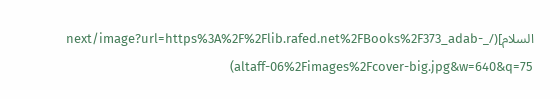السلام](/_next/image?url=https%3A%2F%2Flib.rafed.net%2FBooks%2F373_adab-altaff-06%2Fimages%2Fcover-big.jpg&w=640&q=75)